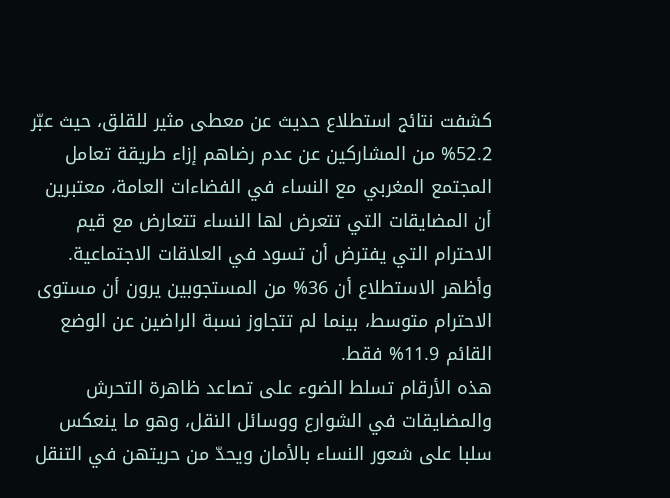كشفت نتائج استطلاع حديث عن معطى مثير للقلق، حيث عبّر 52.2% من المشاركين عن عدم رضاهم إزاء طريقة تعامل المجتمع المغربي مع النساء في الفضاءات العامة، معتبرين أن المضايقات التي تتعرض لها النساء تتعارض مع قيم الاحترام التي يفترض أن تسود في العلاقات الاجتماعية.
وأظهر الاستطلاع أن 36% من المستجوبين يرون أن مستوى الاحترام متوسط، بينما لم تتجاوز نسبة الراضين عن الوضع القائم 11.9% فقط.
هذه الأرقام تسلط الضوء على تصاعد ظاهرة التحرش والمضايقات في الشوارع ووسائل النقل، وهو ما ينعكس سلبا على شعور النساء بالأمان ويحدّ من حريتهن في التنقل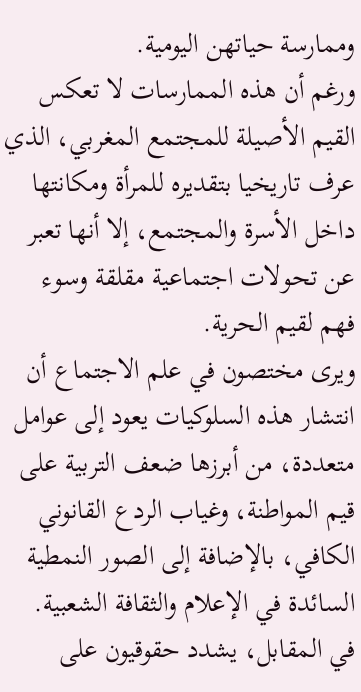وممارسة حياتهن اليومية.
ورغم أن هذه الممارسات لا تعكس القيم الأصيلة للمجتمع المغربي، الذي عرف تاريخيا بتقديره للمرأة ومكانتها داخل الأسرة والمجتمع، إلا أنها تعبر عن تحولات اجتماعية مقلقة وسوء فهم لقيم الحرية.
ويرى مختصون في علم الاجتماع أن انتشار هذه السلوكيات يعود إلى عوامل متعددة، من أبرزها ضعف التربية على قيم المواطنة، وغياب الردع القانوني الكافي، بالإضافة إلى الصور النمطية السائدة في الإعلام والثقافة الشعبية.
في المقابل، يشدد حقوقيون على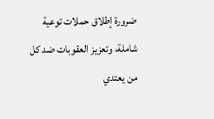ضرورة إطلاق حملات توعية شاملة، وتعزيز العقوبات ضد كل من يعتدي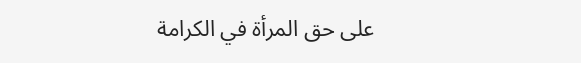على حق المرأة في الكرامة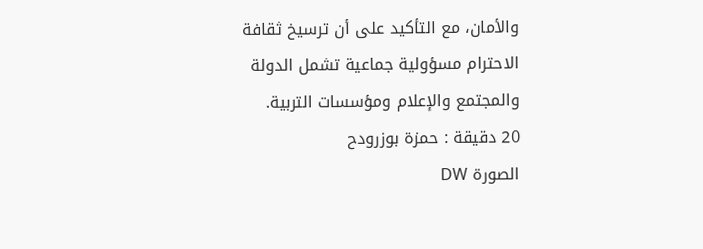والأمان، مع التأكيد على أن ترسيخ ثقافة الاحترام مسؤولية جماعية تشمل الدولة والمجتمع والإعلام ومؤسسات التربية.
20 دقيقة : حمزة بوزرودح
الصورة DW